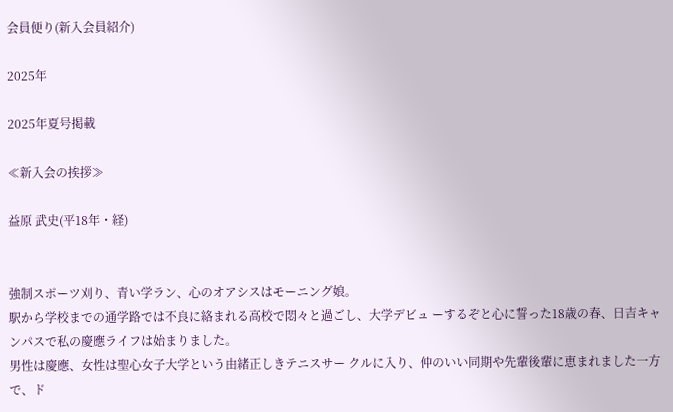会員便り(新入会員紹介)

2025年

2025年夏号掲載

≪新入会の挨拶≫

益原 武史(平18年・経)


強制スポーツ刈り、青い学ラン、心のオアシスはモーニング娘。
駅から学校までの通学路では不良に絡まれる高校で悶々と過ごし、大学デビュ ーするぞと心に誓った18歳の春、日吉キャンパスで私の慶應ライフは始まりました。
男性は慶應、女性は聖心女子大学という由緒正しきテニスサー クルに入り、仲のいい同期や先輩後輩に恵まれました一方で、ド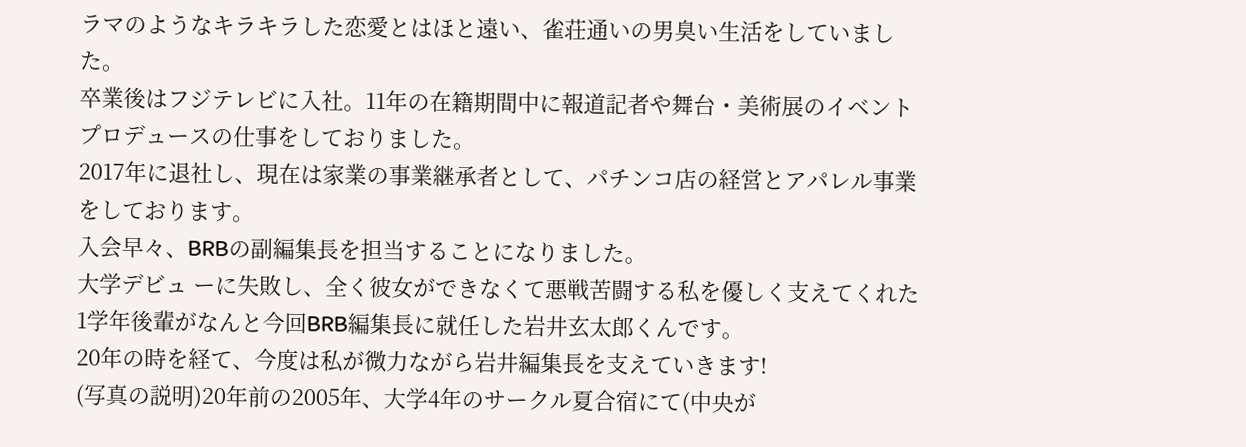ラマのようなキラキラした恋愛とはほと遠い、雀荘通いの男臭い生活をしていました。
卒業後はフジテレビに入社。11年の在籍期間中に報道記者や舞台・美術展のイベントプロデュースの仕事をしておりました。
2017年に退社し、現在は家業の事業継承者として、パチンコ店の経営とアパレル事業をしております。
入会早々、BRBの副編集長を担当することになりました。
大学デビュ ーに失敗し、全く彼女ができなくて悪戦苦闘する私を優しく支えてくれた1学年後輩がなんと今回BRB編集長に就任した岩井玄太郎くんです。
20年の時を経て、今度は私が微力ながら岩井編集長を支えていきます!
(写真の説明)20年前の2005年、大学4年のサークル夏合宿にて(中央が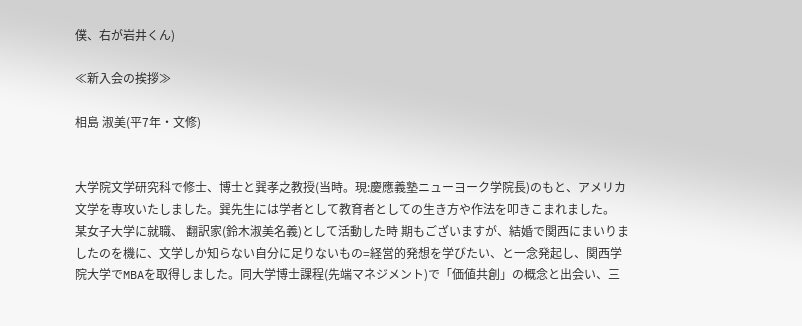僕、右が岩井くん)

≪新入会の挨拶≫

相島 淑美(平7年・文修)


大学院文学研究科で修士、博士と巽孝之教授(当時。現:慶應義塾ニューヨーク学院長)のもと、アメリカ文学を専攻いたしました。巽先生には学者として教育者としての生き方や作法を叩きこまれました。
某女子大学に就職、 翻訳家(鈴木淑美名義)として活動した時 期もございますが、結婚で関西にまいりましたのを機に、文学しか知らない自分に足りないもの=経営的発想を学びたい、と一念発起し、関西学院大学でMBAを取得しました。同大学博士課程(先端マネジメント)で「価値共創」の概念と出会い、三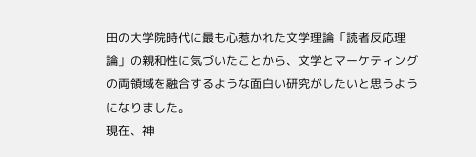田の大学院時代に最も心惹かれた文学理論「読者反応理論」の親和性に気づいたことから、文学とマーケティングの両領域を融合するような面白い研究がしたいと思うようになりました。
現在、神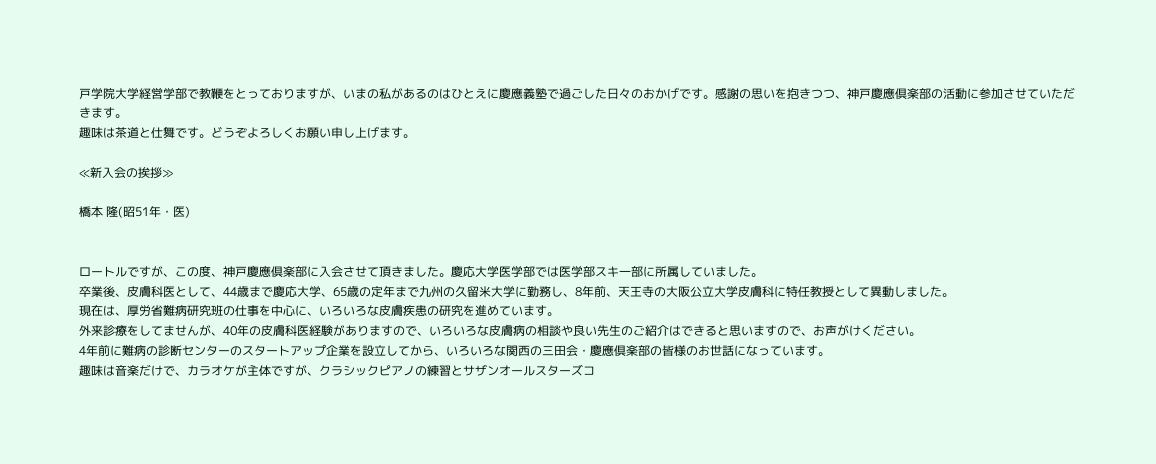戸学院大学経営学部で教鞭をとっておりますが、いまの私があるのはひとえに慶應義塾で過ごした日々のおかげです。感謝の思いを抱きつつ、神戸慶應倶楽部の活動に参加させていただきます。
趣味は茶道と仕舞です。どうぞよろしくお願い申し上げます。

≪新入会の挨拶≫

橋本 隆(昭51年・医)


ロートルですが、この度、神戸慶應倶楽部に入会させて頂きました。慶応大学医学部では医学部スキ一部に所属していました。
卒業後、皮膚科医として、44歳まで慶応大学、65歳の定年まで九州の久留米大学に勤務し、8年前、天王寺の大阪公立大学皮膚科に特任教授として異動しました。
現在は、厚労省難病研究班の仕事を中心に、いろいろな皮膚疾患の研究を進めています。
外来診療をしてませんが、40年の皮膚科医経験がありますので、いろいろな皮膚病の相談や良い先生のご紹介はできると思いますので、お声がけください。
4年前に難病の診断センターのスタートアップ企業を設立してから、いろいろな関西の三田会・慶應倶楽部の皆様のお世話になっています。
趣味は音楽だけで、カラオケが主体ですが、クラシックピアノの練習とサザンオールスターズコ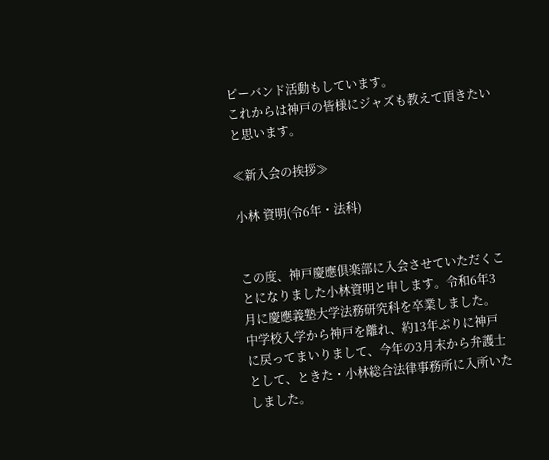ピーバンド活動もしています。
これからは神戸の皆様にジャズも教えて頂きたいと思います。

≪新入会の挨拶≫

小林 資明(令6年・法科)


この度、神戸慶應倶楽部に入会させていただくことになりました小林資明と申します。令和6年3月に慶應義塾大学法務研究科を卒業しました。
中学校入学から神戸を離れ、約13年ぶりに神戸に戻ってまいりまして、今年の3月末から弁護士として、ときた・小林総合法律事務所に入所いたしました。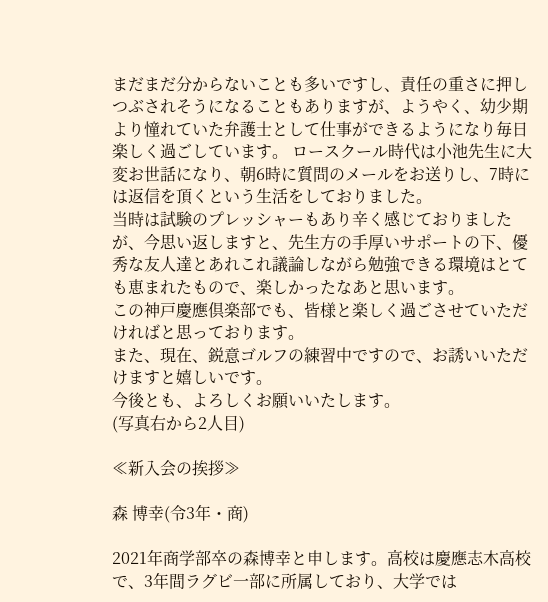まだまだ分からないことも多いですし、責任の重さに押しつぶされそうになることもありますが、ようやく、幼少期より憧れていた弁護士として仕事ができるようになり毎日楽しく過ごしています。 ロースクール時代は小池先生に大変お世話になり、朝6時に質問のメールをお送りし、7時には返信を頂くという生活をしておりました。
当時は試験のプレッシャーもあり辛く感じておりましたが、今思い返しますと、先生方の手厚いサポートの下、優秀な友人達とあれこれ議論しながら勉強できる環境はとても恵まれたもので、楽しかったなあと思います。
この神戸慶應倶楽部でも、皆様と楽しく過ごさせていただければと思っております。
また、現在、鋭意ゴルフの練習中ですので、お誘いいただけますと嬉しいです。
今後とも、よろしくお願いいたします。
(写真右から2人目)

≪新入会の挨拶≫

森 博幸(令3年・商)

2021年商学部卒の森博幸と申します。高校は慶應志木高校で、3年間ラグビ一部に所属しており、大学では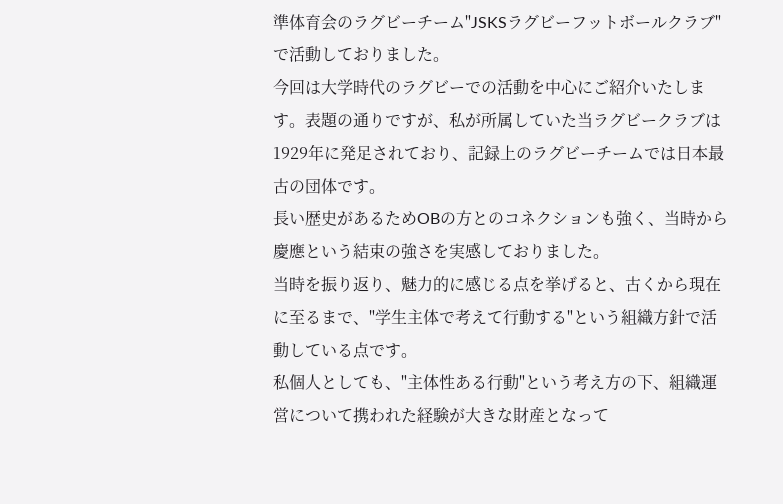準体育会のラグビーチーム"JSKSラグビーフットボールクラブ"で活動しておりました。
今回は大学時代のラグビーでの活動を中心にご紹介いたします。表題の通りですが、私が所属していた当ラグビークラブは1929年に発足されており、記録上のラグビーチームでは日本最古の団体です。
長い歴史があるためOBの方とのコネクションも強く、当時から慶應という結束の強さを実感しておりました。
当時を振り返り、魅力的に感じる点を挙げると、古くから現在に至るまで、"学生主体で考えて行動する"という組織方針で活動している点です。
私個人としても、"主体性ある行動"という考え方の下、組織運営について携われた経験が大きな財産となって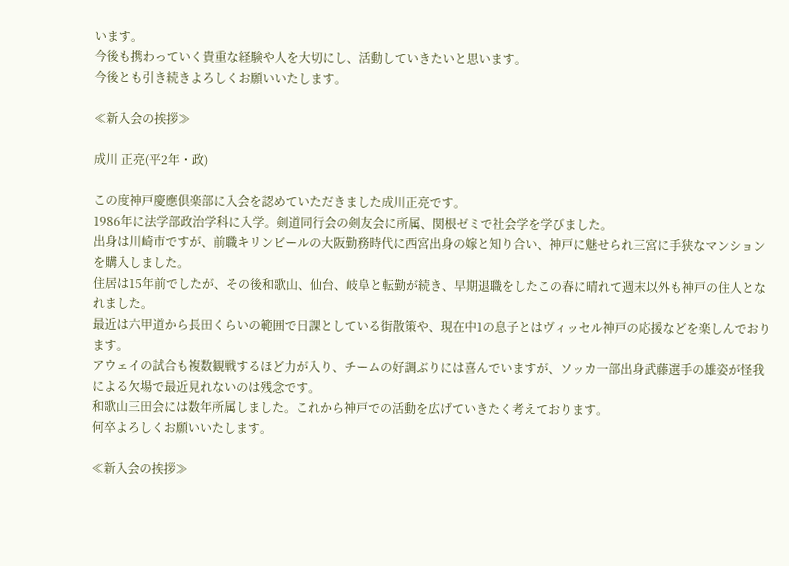います。
今後も携わっていく貴重な経験や人を大切にし、活動していきたいと思います。
今後とも引き続きよろしくお願いいたします。

≪新入会の挨拶≫

成川 正亮(平2年・政)

この度神戸慶應倶楽部に入会を認めていただきました成川正亮です。
1986年に法学部政治学科に入学。剣道同行会の剣友会に所属、関根ゼミで社会学を学びました。
出身は川崎市ですが、前職キリンビールの大阪勤務時代に西宮出身の嫁と知り合い、神戸に魅せられ三宮に手狭なマンションを購入しました。
住居は15年前でしたが、その後和歌山、仙台、岐阜と転勤が続き、早期退職をしたこの春に晴れて週末以外も神戸の住人となれました。
最近は六甲道から長田くらいの範囲で日課としている街散策や、現在中1の息子とはヴィッセル神戸の応援などを楽しんでおります。
アウェイの試合も複数観戦するほど力が入り、チームの好調ぶりには喜んでいますが、ソッカ一部出身武藤選手の雄姿が怪我による欠場で最近見れないのは残念です。
和歌山三田会には数年所属しました。これから神戸での活動を広げていきたく考えております。
何卒よろしくお願いいたします。

≪新入会の挨拶≫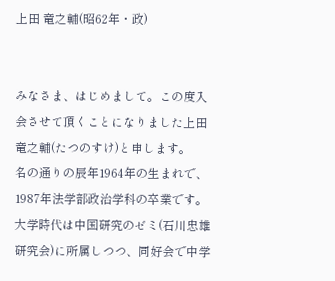上田 竜之輔(昭62年・政)


みなさま、はじめまして。この度入会させて頂くことになりました上田竜之輔(たつのすけ)と申します。
名の通りの辰年1964年の生まれで、1987年法学部政治学科の卒業です。
大学時代は中国研究のゼミ(石川忠雄研究会)に所属しつつ、同好会で中学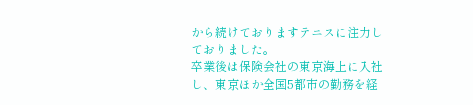から続けておりますテニスに注力しておりました。
卒業後は保険会社の東京海上に入社し、東京ほか全国5都市の勤務を経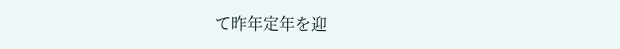て昨年定年を迎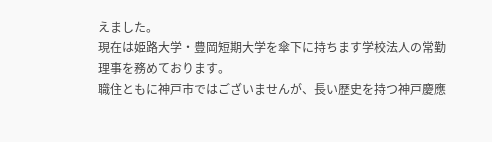えました。
現在は姫路大学・豊岡短期大学を傘下に持ちます学校法人の常勤理事を務めております。
職住ともに神戸市ではございませんが、長い歴史を持つ神戸慶應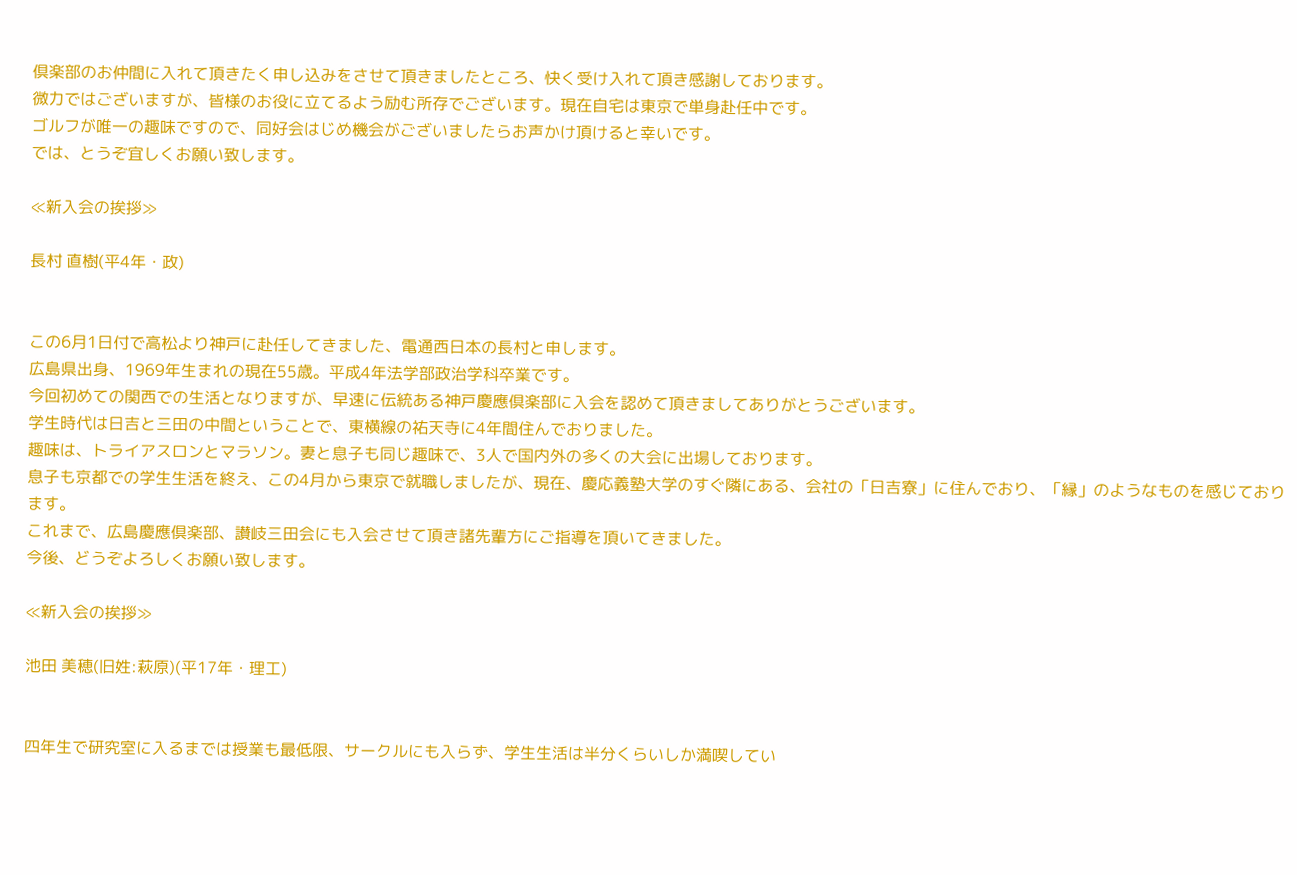倶楽部のお仲間に入れて頂きたく申し込みをさせて頂きましたところ、快く受け入れて頂き感謝しております。
微力ではございますが、皆様のお役に立てるよう励む所存でございます。現在自宅は東京で単身赴任中です。
ゴルフが唯一の趣味ですので、同好会はじめ機会がございましたらお声かけ頂けると幸いです。
では、とうぞ宜しくお願い致します。

≪新入会の挨拶≫

長村 直樹(平4年・政)


この6月1日付で高松より神戸に赴任してきました、電通西日本の長村と申します。
広島県出身、1969年生まれの現在55歳。平成4年法学部政治学科卒業です。
今回初めての関西での生活となりますが、早速に伝統ある神戸慶應倶楽部に入会を認めて頂きましてありがとうございます。
学生時代は日吉と三田の中間ということで、東横線の祐天寺に4年間住んでおりました。
趣味は、トライアスロンとマラソン。妻と息子も同じ趣味で、3人で国内外の多くの大会に出場しております。
息子も京都での学生生活を終え、この4月から東京で就職しましたが、現在、慶応義塾大学のすぐ隣にある、会社の「日吉寮」に住んでおり、「縁」のようなものを感じております。
これまで、広島慶應倶楽部、讃岐三田会にも入会させて頂き諸先輩方にご指導を頂いてきました。
今後、どうぞよろしくお願い致します。

≪新入会の挨拶≫

池田 美穂(旧姓:萩原)(平17年・理工)


四年生で研究室に入るまでは授業も最低限、サークルにも入らず、学生生活は半分くらいしか満喫してい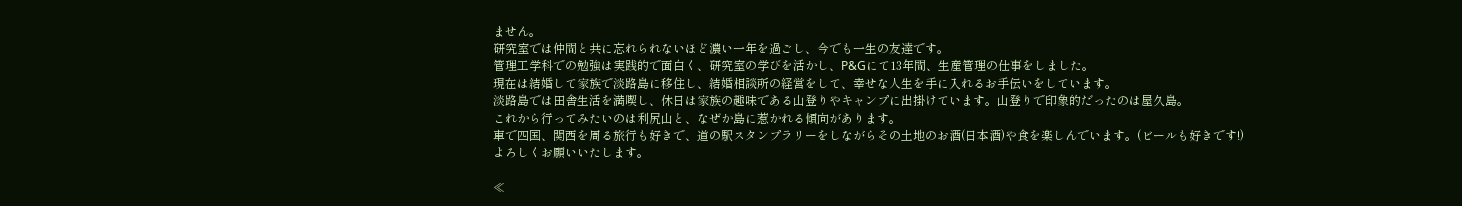ません。
研究室では仲間と共に忘れられないほど濃い一年を過ごし、今でも一生の友達です。
管理工学科での勉強は実践的で面白く、研究室の学びを活かし、P&Gにて13年間、生産管理の仕事をしました。
現在は結婚して家族で淡路島に移住し、結婚相談所の経営をして、幸せな人生を手に入れるお手伝いをしています。
淡路島では田舎生活を満喫し、休日は家族の趣味である山登りやキャンプに出掛けています。山登りで印象的だったのは屋久島。
これから行ってみたいのは利尻山と、なぜか島に惹かれる傾向があります。
車で四国、関西を周る旅行も好きで、道の駅スタンプラリーをしながらその土地のお酒(日本酒)や食を楽しんでいます。(ビールも好きです!)
よろしくお願いいたします。

≪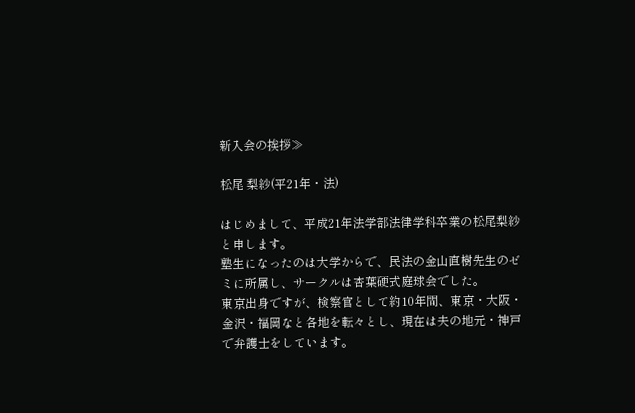新入会の挨拶≫

松尾 梨紗(平21年・法)

はじめまして、平成21年法学部法律学科卒業の松尾梨紗と申します。
塾生になったのは大学からで、民法の金山直樹先生のゼミに所属し、サークルは杏葉硬式庭球会でした。
東京出身ですが、検察官として約10年間、東京・大阪・金沢・福岡なと各地を転々とし、現在は夫の地元・神戸で弁護士をしています。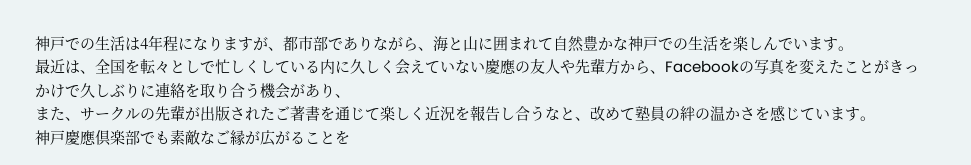神戸での生活は4年程になりますが、都市部でありながら、海と山に囲まれて自然豊かな神戸での生活を楽しんでいます。
最近は、全国を転々としで忙しくしている内に久しく会えていない慶應の友人や先輩方から、Facebookの写真を変えたことがきっかけで久しぶりに連絡を取り合う機会があり、
また、サークルの先輩が出版されたご著書を通じて楽しく近況を報告し合うなと、改めて塾員の絆の温かさを感じています。
神戸慶應倶楽部でも素敵なご縁が広がることを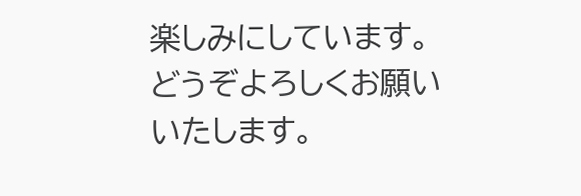楽しみにしています。
どうぞよろしくお願いいたします。